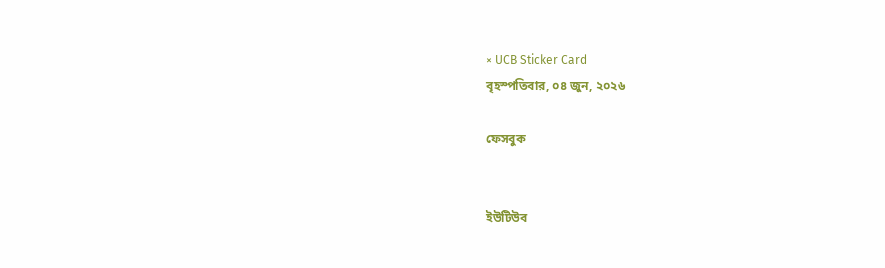× UCB Sticker Card
বৃহস্পতিবার, ০৪ জুন, ২০২৬

ফেসবুক


ইউটিউব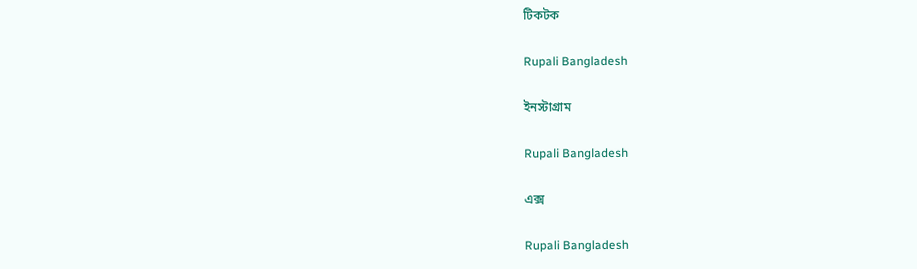টিকটক

Rupali Bangladesh

ইনস্টাগ্রাম

Rupali Bangladesh

এক্স

Rupali Bangladesh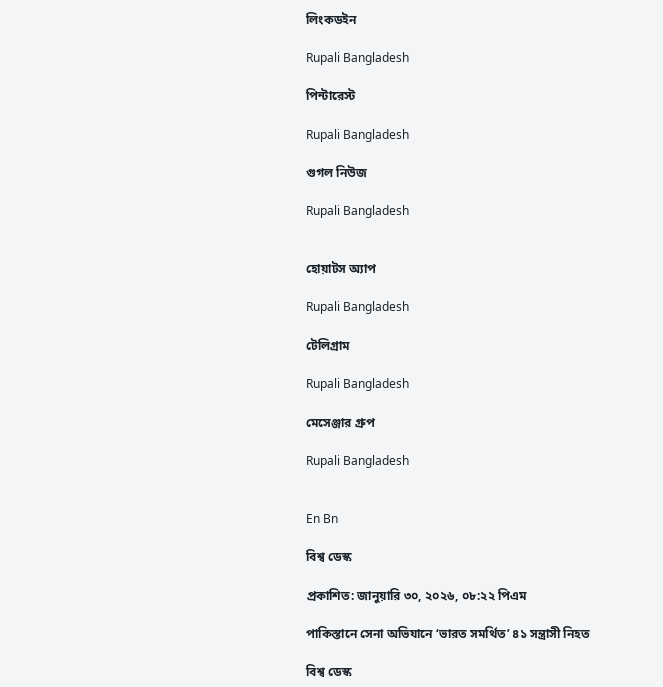লিংকডইন

Rupali Bangladesh

পিন্টারেস্ট

Rupali Bangladesh

গুগল নিউজ

Rupali Bangladesh


হোয়াটস অ্যাপ

Rupali Bangladesh

টেলিগ্রাম

Rupali Bangladesh

মেসেঞ্জার গ্রুপ

Rupali Bangladesh


En Bn

বিশ্ব ডেস্ক

প্রকাশিত: জানুয়ারি ৩০, ২০২৬, ০৮:২২ পিএম

পাকিস্তানে সেনা অভিযানে ‘ভারত সমর্থিত’ ৪১ সন্ত্রাসী নিহত

বিশ্ব ডেস্ক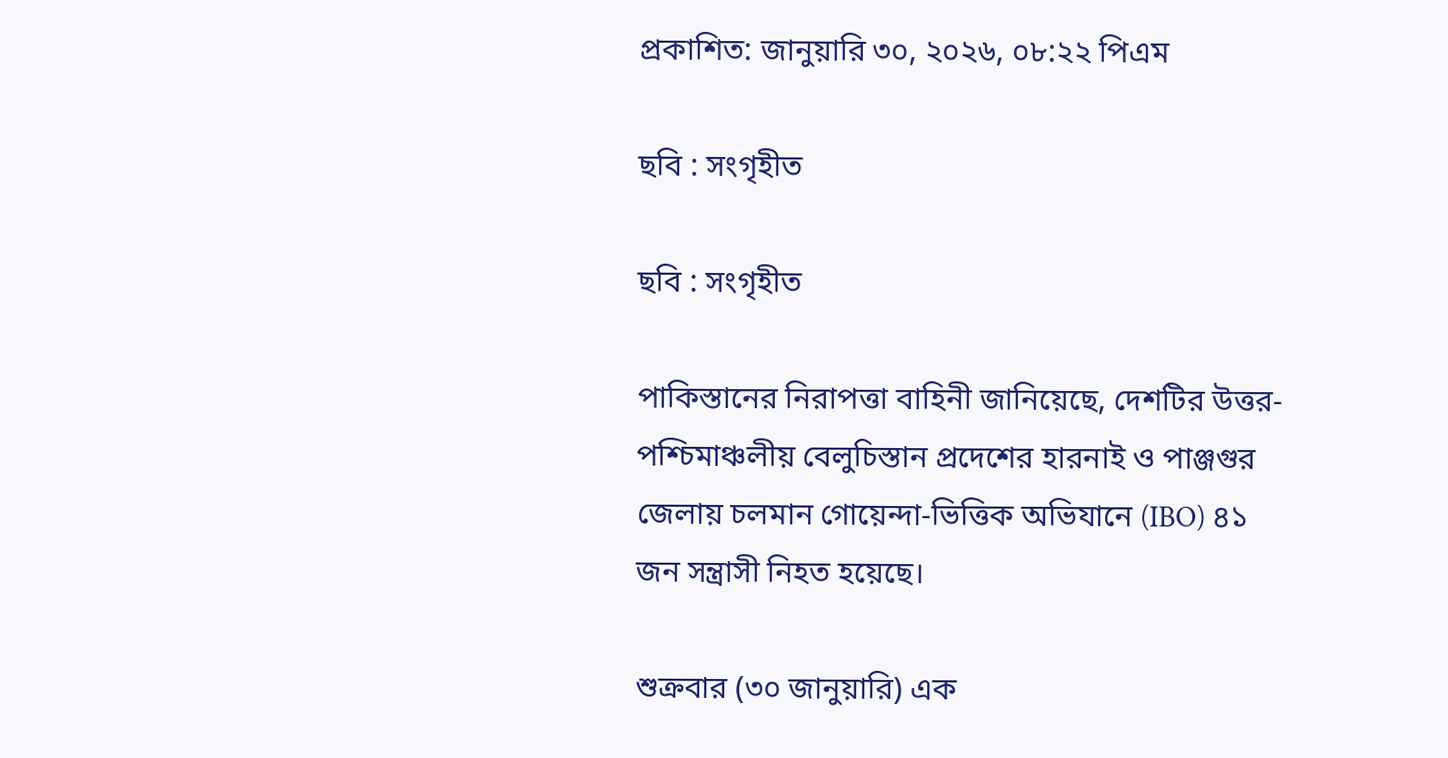প্রকাশিত: জানুয়ারি ৩০, ২০২৬, ০৮:২২ পিএম

ছবি : সংগৃহীত

ছবি : সংগৃহীত

পাকিস্তানের নিরাপত্তা বাহিনী জানিয়েছে, দেশটির উত্তর-পশ্চিমাঞ্চলীয় বেলুচিস্তান প্রদেশের হারনাই ও পাঞ্জগুর জেলায় চলমান গোয়েন্দা-ভিত্তিক অভিযানে (IBO) ৪১ জন সন্ত্রাসী নিহত হয়েছে।

শুক্রবার (৩০ জানুয়ারি) এক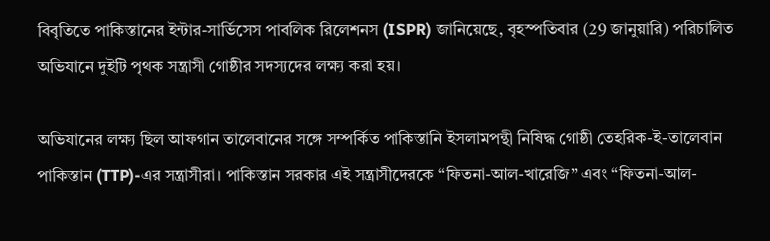বিবৃতিতে পাকিস্তানের ইন্টার-সার্ভিসেস পাবলিক রিলেশনস (ISPR) জানিয়েছে, বৃহস্পতিবার (29 জানুয়ারি) পরিচালিত অভিযানে দুইটি পৃথক সন্ত্রাসী গোষ্ঠীর সদস্যদের লক্ষ্য করা হয়।

অভিযানের লক্ষ্য ছিল আফগান তালেবানের সঙ্গে সম্পর্কিত পাকিস্তানি ইসলামপন্থী নিষিদ্ধ গোষ্ঠী তেহরিক-ই-তালেবান পাকিস্তান (TTP)-এর সন্ত্রাসীরা। পাকিস্তান সরকার এই সন্ত্রাসীদেরকে “ফিতনা-আল-খারেজি” এবং “ফিতনা-আল-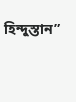হিন্দুস্তান”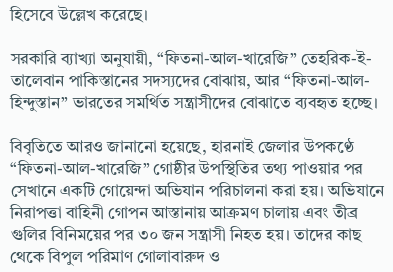হিসেবে উল্লেখ করেছে।

সরকারি ব্যাখ্যা অনুযায়ী, “ফিতনা-আল-খারেজি” তেহরিক-ই-তালেবান পাকিস্তানের সদস্যদের বোঝায়, আর “ফিতনা-আল-হিন্দুস্তান” ভারতের সমর্থিত সন্ত্রাসীদের বোঝাতে ব্যবহৃত হচ্ছে।

বিবৃতিতে আরও জানানো হয়েছে, হারনাই জেলার উপকণ্ঠে “ফিতনা-আল-খারেজি” গোষ্ঠীর উপস্থিতির তথ্য পাওয়ার পর সেখানে একটি গোয়েন্দা অভিযান পরিচালনা করা হয়। অভিযানে নিরাপত্তা বাহিনী গোপন আস্তানায় আক্রমণ চালায় এবং তীব্র গুলির বিনিময়ের পর ৩০ জন সন্ত্রাসী নিহত হয়। তাদের কাছ থেকে বিপুল পরিমাণ গোলাবারুদ ও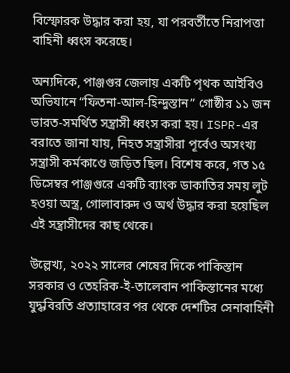বিস্ফোরক উদ্ধার করা হয়, যা পরবর্তীতে নিরাপত্তা বাহিনী ধ্বংস করেছে।

অন্যদিকে, পাঞ্জগুর জেলায় একটি পৃথক আইবিও অভিযানে “ফিতনা-আল-হিন্দুস্তান” গোষ্ঠীর ১১ জন ভারত-সমর্থিত সন্ত্রাসী ধ্বংস করা হয়। ISPR-এর বরাতে জানা যায়, নিহত সন্ত্রাসীরা পূর্বেও অসংখ্য সন্ত্রাসী কর্মকাণ্ডে জড়িত ছিল। বিশেষ করে, গত ১৫ ডিসেম্বর পাঞ্জগুরে একটি ব্যাংক ডাকাতির সময় লুট হওয়া অস্ত্র, গোলাবারুদ ও অর্থ উদ্ধার করা হয়েছিল এই সন্ত্রাসীদের কাছ থেকে।

উল্লেখ্য, ২০২২ সালের শেষের দিকে পাকিস্তান সরকার ও তেহরিক-ই-তালেবান পাকিস্তানের মধ্যে যুদ্ধবিরতি প্রত্যাহারের পর থেকে দেশটির সেনাবাহিনী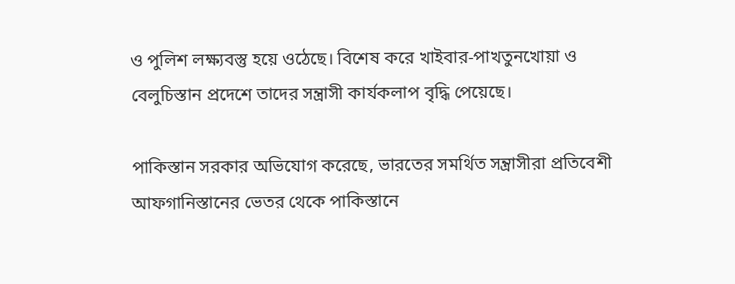ও পুলিশ লক্ষ্যবস্তু হয়ে ওঠেছে। বিশেষ করে খাইবার-পাখতুনখোয়া ও বেলুচিস্তান প্রদেশে তাদের সন্ত্রাসী কার্যকলাপ বৃদ্ধি পেয়েছে।

পাকিস্তান সরকার অভিযোগ করেছে, ভারতের সমর্থিত সন্ত্রাসীরা প্রতিবেশী আফগানিস্তানের ভেতর থেকে পাকিস্তানে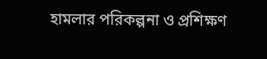হামলার পরিকল্পনা ও প্রশিক্ষণ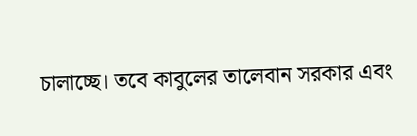চালাচ্ছে। তবে কাবুলের তালেবান সরকার এবং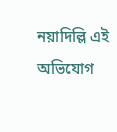নয়াদিল্লি এই অভিযোগ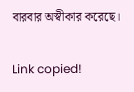বারবার অস্বীকার করেছে।

Link copied!